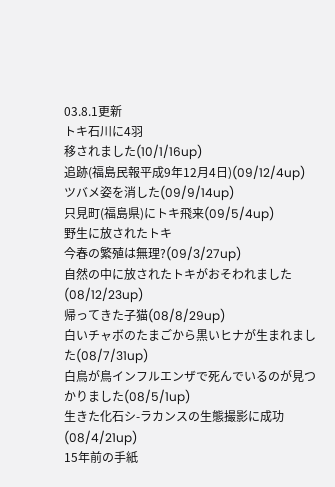03.8.1更新
トキ石川に4羽
移されました(10/1/16up)
追跡(福島民報平成9年12月4日)(09/12/4up)
ツバメ姿を消した(09/9/14up)
只見町(福島県)にトキ飛来(09/5/4up)
野生に放されたトキ
今春の繁殖は無理?(09/3/27up)
自然の中に放されたトキがおそわれました(08/12/23up)
帰ってきた子猫(08/8/29up)
白いチャボのたまごから黒いヒナが生まれました(08/7/31up)
白鳥が鳥インフルエンザで死んでいるのが見つかりました(08/5/1up)
生きた化石シ-ラカンスの生態撮影に成功(08/4/21up)
15年前の手紙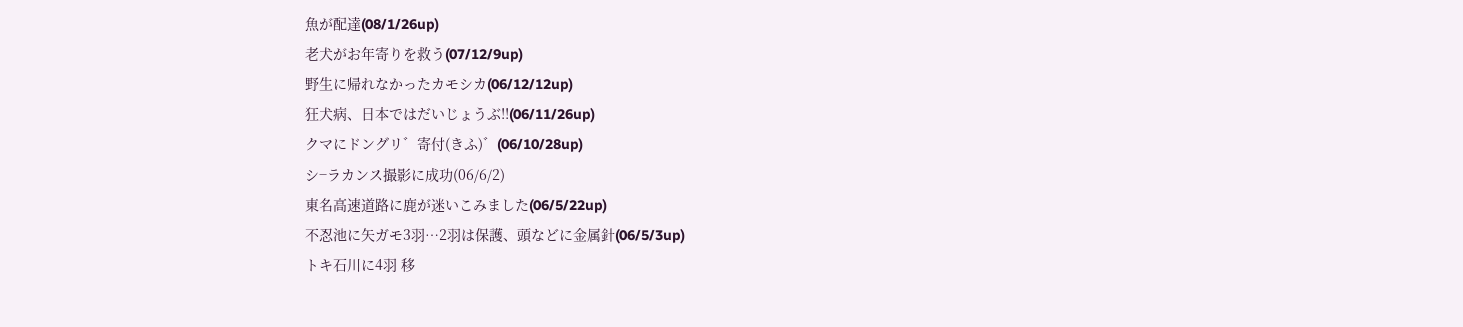魚が配達(08/1/26up)
老犬がお年寄りを救う(07/12/9up)
野生に帰れなかったカモシカ(06/12/12up)
狂犬病、日本ではだいじょうぶ!!(06/11/26up)
クマにドングリ゛寄付(きふ)゛(06/10/28up)
シ−ラカンス撮影に成功(06/6/2)
東名高速道路に鹿が迷いこみました(06/5/22up)
不忍池に矢ガモ3羽…2羽は保護、頭などに金属針(06/5/3up)
トキ石川に4羽 移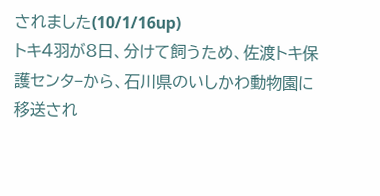されました(10/1/16up)
トキ4羽が8日、分けて飼うため、佐渡トキ保護センタ−から、石川県のいしかわ動物園に移送され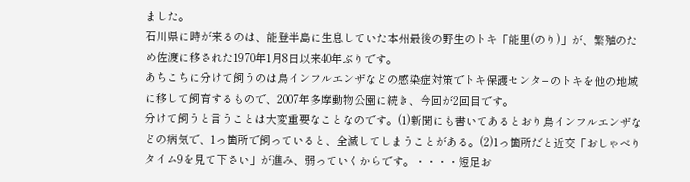ました。
石川県に時が来るのは、能登半島に生息していた本州最後の野生のトキ「能里(のり)」が、繁殖のため佐渡に移された1970年1月8日以来40年ぶりです。
あちこちに分けて飼うのは鳥インフルエンザなどの感染症対策でトキ保護センタ−のトキを他の地域に移して飼育するもので、2007年多摩動物公園に続き、今回が2回目です。
分けて飼うと言うことは大変重要なことなのです。(1)新聞にも書いてあるとおり鳥インフルエンザなどの病気で、1っ箇所で飼っていると、全滅してしまうことがある。(2)1っ箇所だと近交「おしゃべりタイム9を見て下さい」が進み、弱っていくからです。・・・・短足お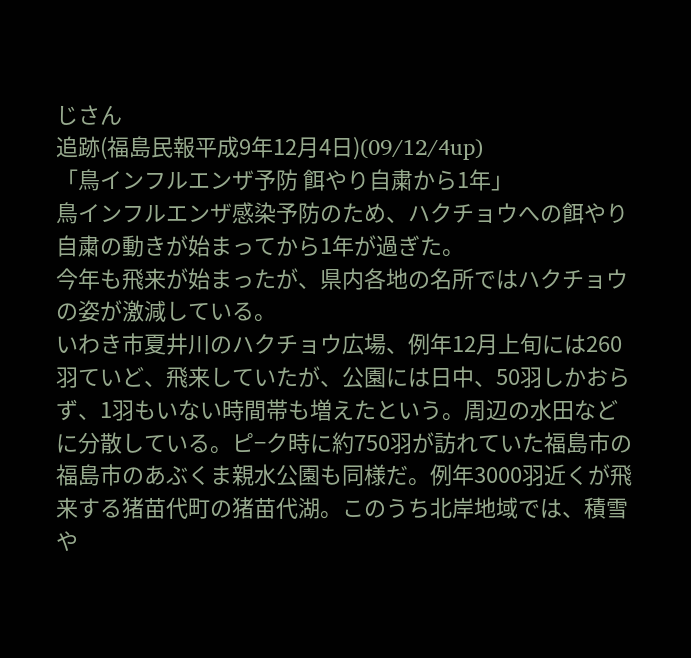じさん
追跡(福島民報平成9年12月4日)(09/12/4up)
「鳥インフルエンザ予防 餌やり自粛から1年」
鳥インフルエンザ感染予防のため、ハクチョウへの餌やり自粛の動きが始まってから1年が過ぎた。
今年も飛来が始まったが、県内各地の名所ではハクチョウの姿が激減している。
いわき市夏井川のハクチョウ広場、例年12月上旬には260羽ていど、飛来していたが、公園には日中、50羽しかおらず、1羽もいない時間帯も増えたという。周辺の水田などに分散している。ピ−ク時に約750羽が訪れていた福島市の福島市のあぶくま親水公園も同様だ。例年3000羽近くが飛来する猪苗代町の猪苗代湖。このうち北岸地域では、積雪や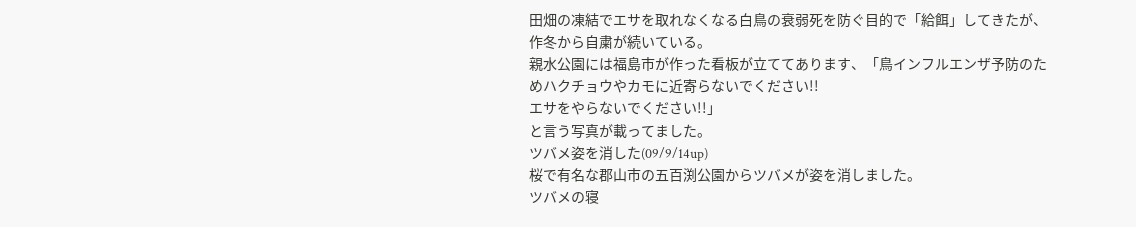田畑の凍結でエサを取れなくなる白鳥の衰弱死を防ぐ目的で「給餌」してきたが、作冬から自粛が続いている。
親水公園には福島市が作った看板が立ててあります、「鳥インフルエンザ予防のためハクチョウやカモに近寄らないでください!!
エサをやらないでください!!」
と言う写真が載ってました。
ツバメ姿を消した(09/9/14up)
桜で有名な郡山市の五百渕公園からツバメが姿を消しました。
ツバメの寝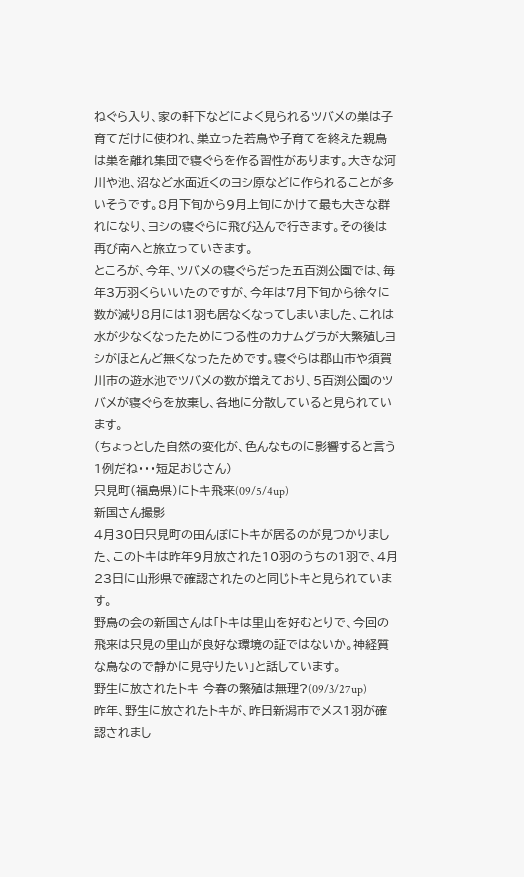ねぐら入り、家の軒下などによく見られるツバメの巣は子育てだけに使われ、巣立った若鳥や子育てを終えた親鳥は巣を離れ集団で寝ぐらを作る習性があります。大きな河川や池、沼など水面近くのヨシ原などに作られることが多いそうです。8月下旬から9月上旬にかけて最も大きな群れになり、ヨシの寝ぐらに飛び込んで行きます。その後は再び南へと旅立っていきます。
ところが、今年、ツバメの寝ぐらだった五百渕公園では、毎年3万羽くらいいたのですが、今年は7月下旬から徐々に数が減り8月には1羽も居なくなってしまいました、これは水が少なくなったためにつる性のカナムグラが大繁殖しヨシがほとんど無くなったためです。寝ぐらは郡山市や須賀川市の遊水池でツバメの数が増えており、5百渕公園のツバメが寝ぐらを放棄し、各地に分散していると見られています。
(ちょっとした自然の変化が、色んなものに影響すると言う1例だね・・・短足おじさん)
只見町(福島県)にトキ飛来(09/5/4up)
新国さん撮影
4月30日只見町の田んぼにトキが居るのが見つかりました、このトキは昨年9月放された10羽のうちの1羽で、4月23日に山形県で確認されたのと同じトキと見られています。
野鳥の会の新国さんは「トキは里山を好むとりで、今回の飛来は只見の里山が良好な環境の証ではないか。神経質な鳥なので静かに見守りたい」と話しています。
野生に放されたトキ 今春の繁殖は無理?(09/3/27up)
昨年、野生に放されたトキが、昨日新潟市でメス1羽が確認されまし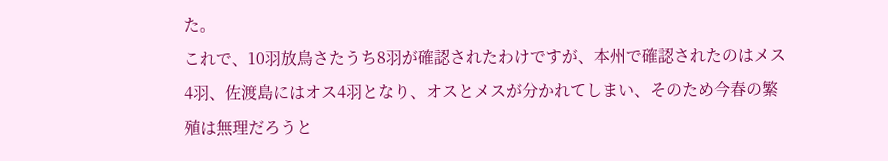た。
これで、10羽放鳥さたうち8羽が確認されたわけですが、本州で確認されたのはメス4羽、佐渡島にはオス4羽となり、オスとメスが分かれてしまい、そのため今春の繁殖は無理だろうと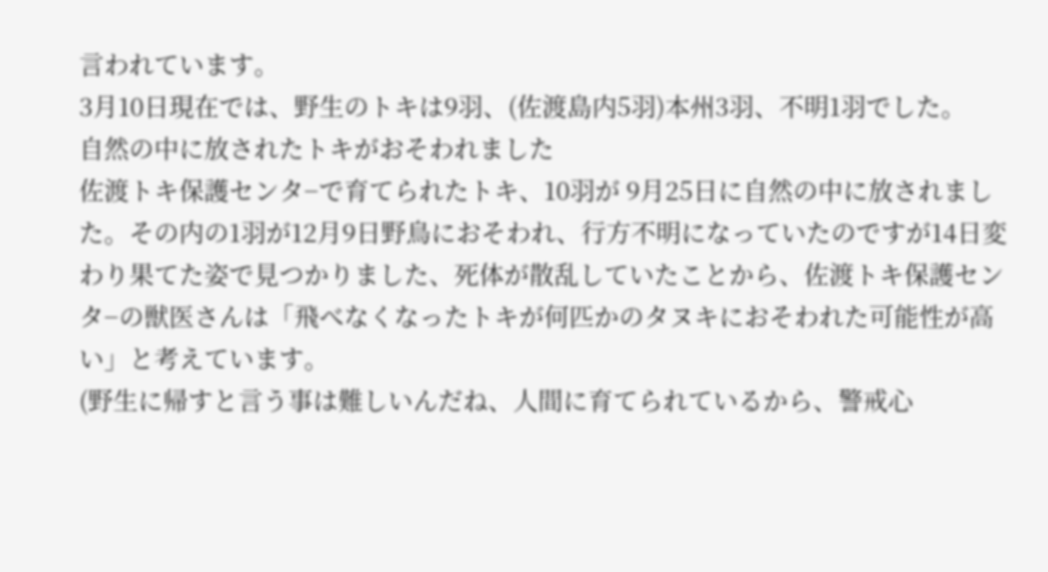言われています。
3月10日現在では、野生のトキは9羽、(佐渡島内5羽)本州3羽、不明1羽でした。
自然の中に放されたトキがおそわれました
佐渡トキ保護センタ−で育てられたトキ、10羽が 9月25日に自然の中に放されました。その内の1羽が12月9日野鳥におそわれ、行方不明になっていたのですが14日変わり果てた姿で見つかりました、死体が散乱していたことから、佐渡トキ保護センタ−の獣医さんは「飛べなくなったトキが何匹かのタヌキにおそわれた可能性が高い」と考えています。
(野生に帰すと言う事は難しいんだね、人間に育てられているから、警戒心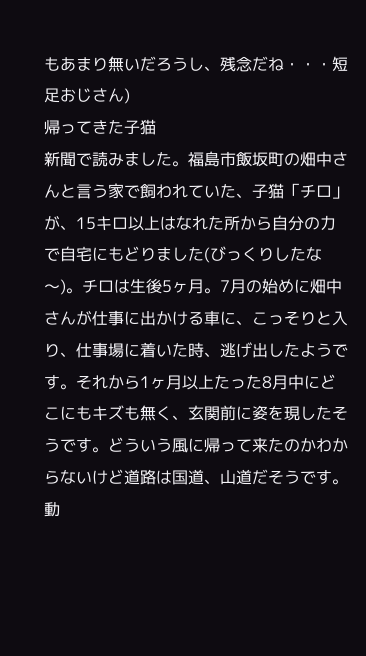もあまり無いだろうし、残念だね・・・短足おじさん)
帰ってきた子猫
新聞で読みました。福島市飯坂町の畑中さんと言う家で飼われていた、子猫「チロ」が、15キロ以上はなれた所から自分の力で自宅にもどりました(びっくりしたな〜)。チロは生後5ヶ月。7月の始めに畑中さんが仕事に出かける車に、こっそりと入り、仕事場に着いた時、逃げ出したようです。それから1ヶ月以上たった8月中にどこにもキズも無く、玄関前に姿を現したそうです。どういう風に帰って来たのかわからないけど道路は国道、山道だそうです。
動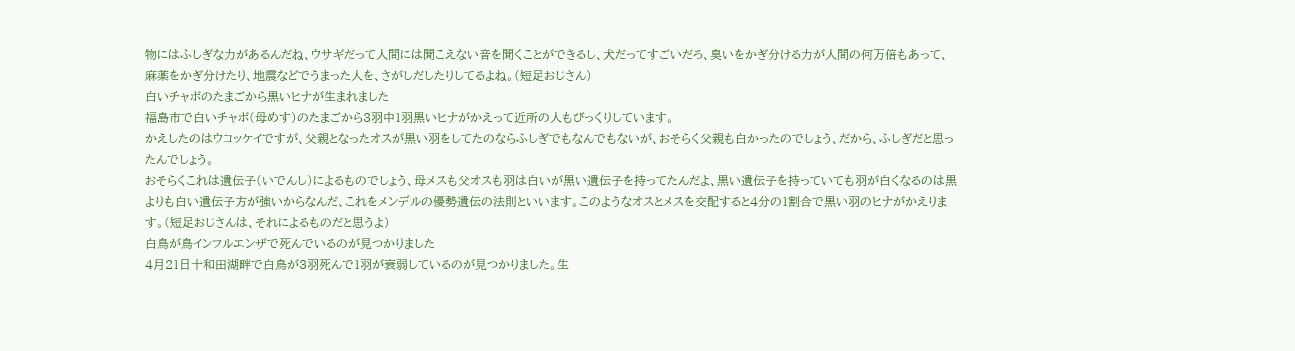物にはふしぎな力があるんだね、ウサギだって人間には聞こえない音を聞くことができるし、犬だってすごいだろ、臭いをかぎ分ける力が人間の何万倍もあって、麻薬をかぎ分けたり、地震などでうまった人を、さがしだしたりしてるよね。(短足おじさん)
白いチャボのたまごから黒いヒナが生まれました
福島市で白いチャボ(母めす)のたまごから3羽中1羽黒いヒナがかえって近所の人もびっくりしています。
かえしたのはウコッケイですが、父親となったオスが黒い羽をしてたのならふしぎでもなんでもないが、おそらく父親も白かったのでしょう、だから、ふしぎだと思ったんでしょう。
おそらくこれは遺伝子(いでんし)によるものでしょう、母メスも父オスも羽は白いが黒い遺伝子を持ってたんだよ、黒い遺伝子を持っていても羽が白くなるのは黒よりも白い遺伝子方が強いからなんだ、これをメンデルの優勢遺伝の法則といいます。このようなオスとメスを交配すると4分の1割合で黒い羽のヒナがかえります。(短足おじさんは、それによるものだと思うよ)
白鳥が鳥インフルエンザで死んでいるのが見つかりました
4月21日十和田湖畔で白鳥が3羽死んで1羽が衰弱しているのが見つかりました。生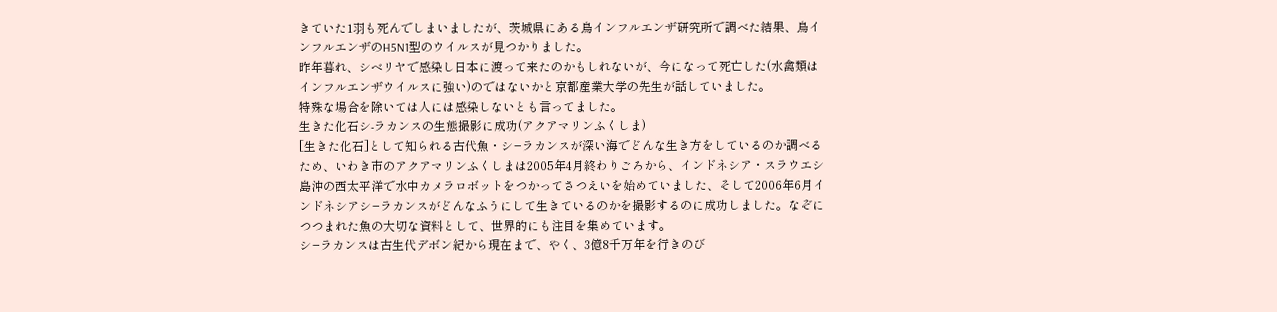きていた1羽も死んでしまいましたが、茨城県にある鳥インフルエンザ研究所で調べた結果、鳥インフルエンザのH5N1型のウイルスが見つかりました。
昨年暮れ、シベリヤで感染し日本に渡って来たのかもしれないが、今になって死亡した(水禽類はインフルエンザウイルスに強い)のではないかと京都産業大学の先生が話していました。
特殊な場合を除いては人には感染しないとも言ってました。
生きた化石シ-ラカンスの生態撮影に成功(アクアマリンふくしま)
[生きた化石]として知られる古代魚・シ−ラカンスが深い海でどんな生き方をしているのか調べるため、いわき市のアクアマリンふくしまは2005年4月終わりごろから、インドネシア・スラウエシ島沖の西太平洋で水中カメラロボットをつかってさつえいを始めていました、そして2006年6月インドネシアシ−ラカンスがどんなふうにして生きているのかを撮影するのに成功しました。なぞにつつまれた魚の大切な資料として、世界的にも注目を集めています。
シ−ラカンスは古生代デボン紀から現在まで、やく、3億8千万年を行きのび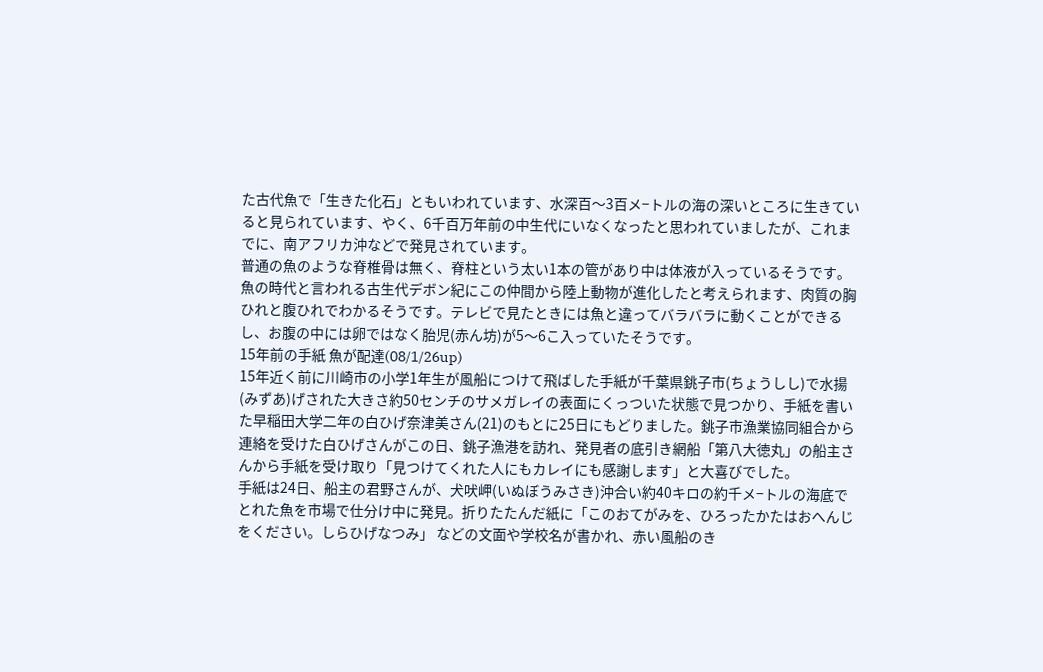た古代魚で「生きた化石」ともいわれています、水深百〜3百メ−トルの海の深いところに生きていると見られています、やく、6千百万年前の中生代にいなくなったと思われていましたが、これまでに、南アフリカ沖などで発見されています。
普通の魚のような脊椎骨は無く、脊柱という太い1本の管があり中は体液が入っているそうです。
魚の時代と言われる古生代デボン紀にこの仲間から陸上動物が進化したと考えられます、肉質の胸ひれと腹ひれでわかるそうです。テレビで見たときには魚と違ってバラバラに動くことができるし、お腹の中には卵ではなく胎児(赤ん坊)が5〜6こ入っていたそうです。
15年前の手紙 魚が配達(08/1/26up)
15年近く前に川崎市の小学1年生が風船につけて飛ばした手紙が千葉県銚子市(ちょうしし)で水揚(みずあ)げされた大きさ約50センチのサメガレイの表面にくっついた状態で見つかり、手紙を書いた早稲田大学二年の白ひげ奈津美さん(21)のもとに25日にもどりました。銚子市漁業協同組合から連絡を受けた白ひげさんがこの日、銚子漁港を訪れ、発見者の底引き網船「第八大徳丸」の船主さんから手紙を受け取り「見つけてくれた人にもカレイにも感謝します」と大喜びでした。
手紙は24日、船主の君野さんが、犬吠岬(いぬぼうみさき)沖合い約40キロの約千メ−トルの海底でとれた魚を市場で仕分け中に発見。折りたたんだ紙に「このおてがみを、ひろったかたはおへんじをください。しらひげなつみ」 などの文面や学校名が書かれ、赤い風船のき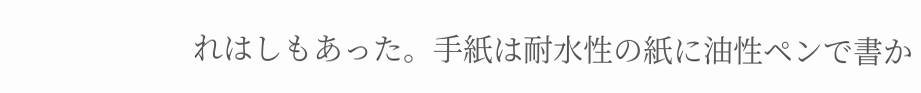れはしもあった。手紙は耐水性の紙に油性ペンで書か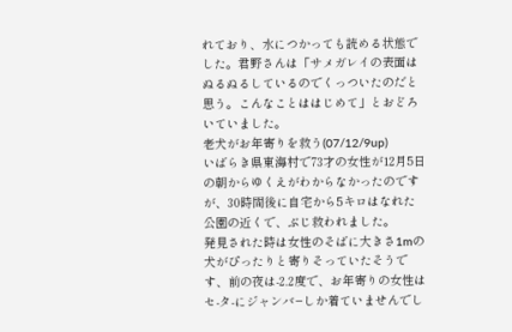れており、水につかっても読める状態でした。君野さんは「サメガレイの表面はぬるぬるしているのでくっついたのだと思う。こんなことははじめて」とおどろいていました。
老犬がお年寄りを救う(07/12/9up)
いばらき県東海村で73才の女性が12月5日の朝からゆくえがわからなかったのですが、30時間後に自宅から5キロはなれた公園の近くで、ぶじ救われました。
発見された時は女性のそばに大きさ1mの犬がぴったりと寄りそっていたそうです、前の夜は-2.2度で、お年寄りの女性はセ-タ-にジャンバ−しか着ていませんでし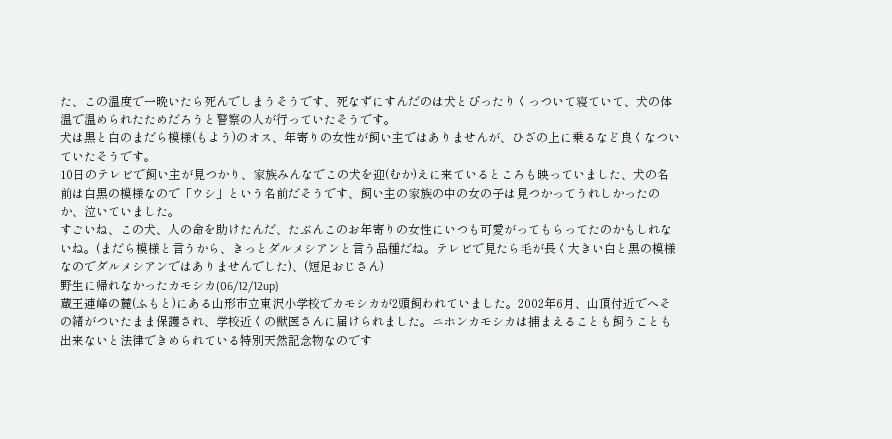た、この温度で一晩いたら死んでしまうそうです、死なずにすんだのは犬とぴったりくっついて寝ていて、犬の体温で温められたためだろうと警察の人が行っていたそうです。
犬は黒と白のまだら模様(もよう)のオス、年寄りの女性が飼い主ではありませんが、ひざの上に乗るなど良くなついていたそうです。
10日のテレビで飼い主が見つかり、家族みんなでこの犬を迎(むか)えに来ているところも映っていました、犬の名前は白黒の模様なので「ウシ」という名前だそうです、飼い主の家族の中の女の子は見つかってうれしかったのか、泣いていました。
すごいね、この犬、人の命を助けたんだ、たぶんこのお年寄りの女性にいつも可愛がってもらってたのかもしれないね。(まだら模様と言うから、きっとダルメシアンと言う品種だね。テレビで見たら毛が長く大きい白と黒の模様なのでダルメシアンではありませんでした)、(短足おじさん)
野生に帰れなかったカモシカ(06/12/12up)
蔵王連峰の麓(ふもと)にある山形市立東沢小学校でカモシカが2頭飼われていました。2002年6月、山頂付近でへその緒がついたまま保護され、学校近くの獣医さんに届けられました。ニホンカモシカは捕まえることも飼うことも出来ないと法律できめられている特別天然記念物なのです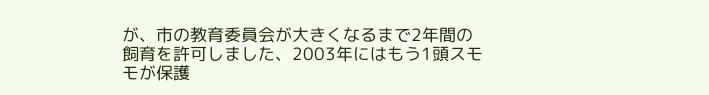が、市の教育委員会が大きくなるまで2年間の飼育を許可しました、2003年にはもう1頭スモモが保護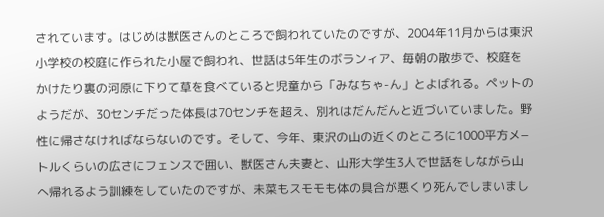されています。はじめは獣医さんのところで飼われていたのですが、2004年11月からは東沢小学校の校庭に作られた小屋で飼われ、世話は5年生のボランィア、毎朝の散歩で、校庭をかけたり裏の河原に下りて草を食べていると児童から「みなちゃ-ん」とよばれる。ペットのようだが、30センチだった体長は70センチを超え、別れはだんだんと近づいていました。野性に帰さなければならないのです。そして、今年、東沢の山の近くのところに1000平方メ−トルくらいの広さにフェンスで囲い、獣医さん夫妻と、山形大学生3人で世話をしながら山へ帰れるよう訓練をしていたのですが、未菜もスモモも体の具合が悪くり死んでしまいまし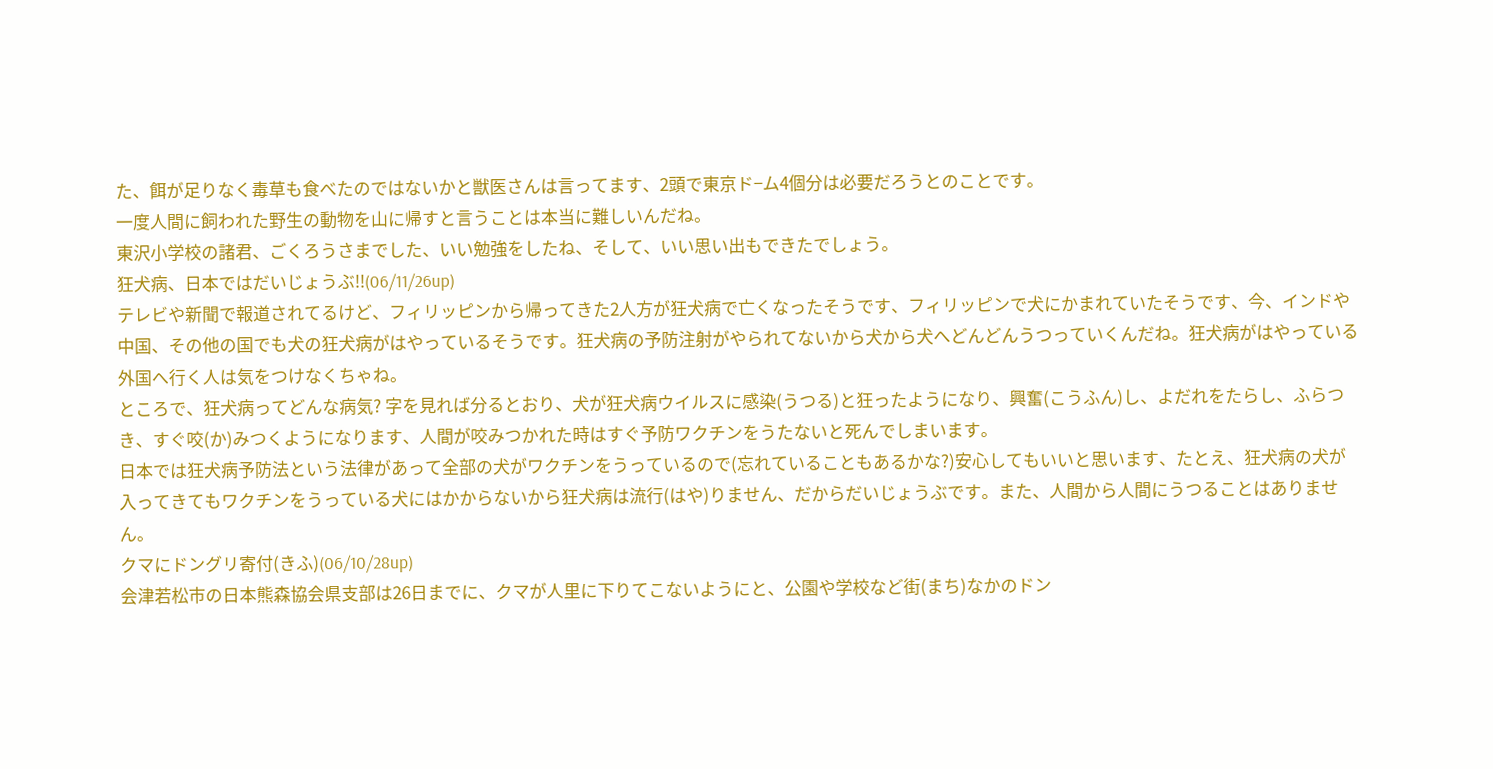た、餌が足りなく毒草も食べたのではないかと獣医さんは言ってます、2頭で東京ド−ム4個分は必要だろうとのことです。
一度人間に飼われた野生の動物を山に帰すと言うことは本当に難しいんだね。
東沢小学校の諸君、ごくろうさまでした、いい勉強をしたね、そして、いい思い出もできたでしょう。
狂犬病、日本ではだいじょうぶ!!(06/11/26up)
テレビや新聞で報道されてるけど、フィリッピンから帰ってきた2人方が狂犬病で亡くなったそうです、フィリッピンで犬にかまれていたそうです、今、インドや中国、その他の国でも犬の狂犬病がはやっているそうです。狂犬病の予防注射がやられてないから犬から犬へどんどんうつっていくんだね。狂犬病がはやっている外国へ行く人は気をつけなくちゃね。
ところで、狂犬病ってどんな病気? 字を見れば分るとおり、犬が狂犬病ウイルスに感染(うつる)と狂ったようになり、興奮(こうふん)し、よだれをたらし、ふらつき、すぐ咬(か)みつくようになります、人間が咬みつかれた時はすぐ予防ワクチンをうたないと死んでしまいます。
日本では狂犬病予防法という法律があって全部の犬がワクチンをうっているので(忘れていることもあるかな?)安心してもいいと思います、たとえ、狂犬病の犬が入ってきてもワクチンをうっている犬にはかからないから狂犬病は流行(はや)りません、だからだいじょうぶです。また、人間から人間にうつることはありません。
クマにドングリ寄付(きふ)(06/10/28up)
会津若松市の日本熊森協会県支部は26日までに、クマが人里に下りてこないようにと、公園や学校など街(まち)なかのドン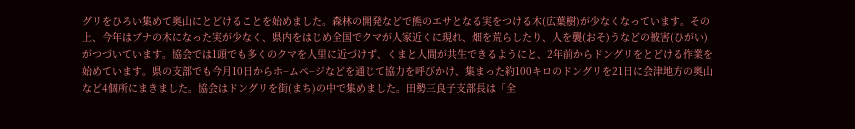グリをひろい集めて奥山にとどけることを始めました。森林の開発などで熊のエサとなる実をつける木(広葉樹)が少なくなっています。その上、今年はブナの木になった実が少なく、県内をはじめ全国でクマが人家近くに現れ、畑を荒らしたり、人を襲(おそ)うなどの被害(ひがい)がつづいています。協会では1頭でも多くのクマを人里に近づけず、くまと人間が共生できるようにと、2年前からドングリをとどける作業を始めています。県の支部でも今月10日からホ−ムペ−ジなどを通じて協力を呼びかけ、集まった約100キロのドングリを21日に会津地方の奥山など4個所にまきました。協会はドングリを街(まち)の中で集めました。田勢三良子支部長は「全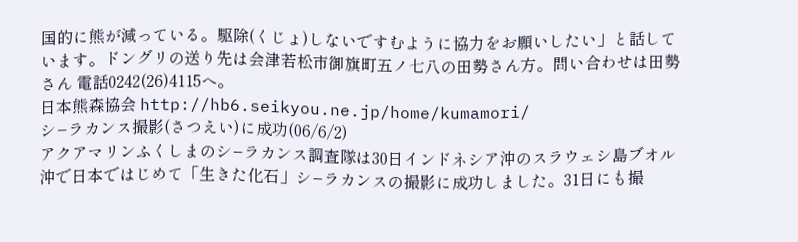国的に熊が減っている。駆除(くじょ)しないですむように協力をお願いしたい」と話しています。ドングリの送り先は会津若松市御旗町五ノ七八の田勢さん方。問い合わせは田勢さん 電話0242(26)4115へ。
日本熊森協会 http://hb6.seikyou.ne.jp/home/kumamori/
シ−ラカンス撮影(さつえい)に成功(06/6/2)
アクアマリンふくしまのシ−ラカンス調査隊は30日インドネシア沖のスラウェシ島ブオル沖で日本ではじめて「生きた化石」シ−ラカンスの撮影に成功しました。31日にも撮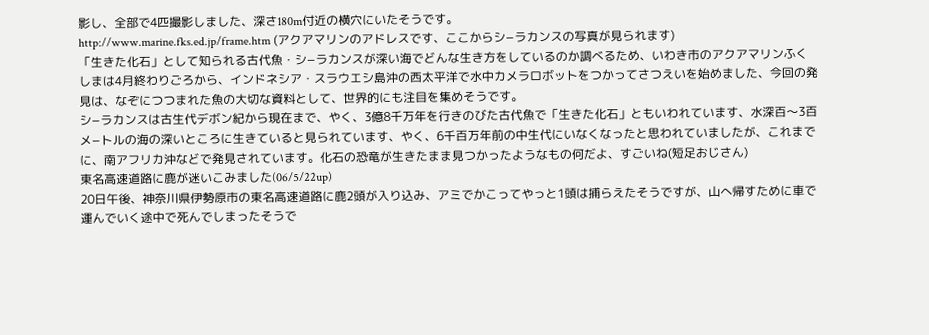影し、全部で4匹撮影しました、深さ180m付近の横穴にいたそうです。
http://www.marine.fks.ed.jp/frame.htm (アクアマリンのアドレスです、ここからシ−ラカンスの写真が見られます)
「生きた化石」として知られる古代魚・シ−ラカンスが深い海でどんな生き方をしているのか調べるため、いわき市のアクアマリンふくしまは4月終わりごろから、インドネシア・スラウエシ島沖の西太平洋で水中カメラロボットをつかってさつえいを始めました、今回の発見は、なぞにつつまれた魚の大切な資料として、世界的にも注目を集めそうです。
シ−ラカンスは古生代デボン紀から現在まで、やく、3億8千万年を行きのびた古代魚で「生きた化石」ともいわれています、水深百〜3百メ−トルの海の深いところに生きていると見られています、やく、6千百万年前の中生代にいなくなったと思われていましたが、これまでに、南アフリカ沖などで発見されています。化石の恐竜が生きたまま見つかったようなもの何だよ、すごいね(短足おじさん)
東名高速道路に鹿が迷いこみました(06/5/22up)
20日午後、神奈川県伊勢原市の東名高速道路に鹿2頭が入り込み、アミでかこってやっと1頭は捕らえたそうですが、山へ帰すために車で運んでいく途中で死んでしまったそうで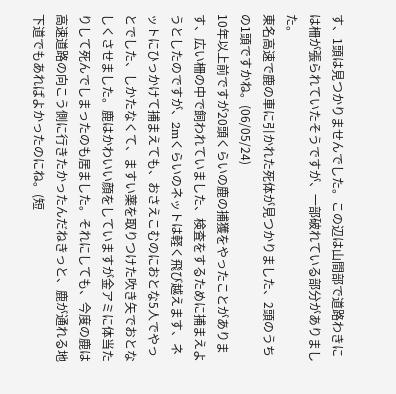す、1頭は見つかりませんでした。この辺は山間部で道路わきには柵が張られていたそうですが、一部破れている部分がありました。
東名高速で鹿の車に引かれた死体が見つかりました、2頭のうちの1頭ですかね。(06/05/24)
10年以上前ですが20頭くらいの鹿の捕獲をやったことがあります、広い柵の中で飼われていました、検査をするために捕まえようとしたのですが、2mくらいのネットは軽く飛び越えます、ネットにひっかけて捕まえても、おさえこむのにおとな5人でやっとでした、しかたなくて、ますい薬を取りつけた吹き矢でおとなしくさせました。鹿はかわいい顔をしていますが金アミに体当たりして死んでしまったのも居ました。それにしても、今度の鹿は高速道路の向こう側に行きたかったんだねきっと、鹿が通れる地下道でもあればよかったのにね。(短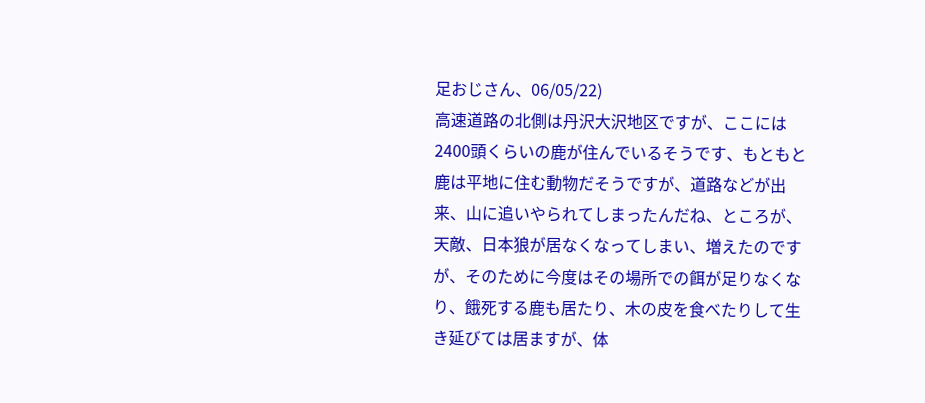足おじさん、06/05/22)
高速道路の北側は丹沢大沢地区ですが、ここには2400頭くらいの鹿が住んでいるそうです、もともと鹿は平地に住む動物だそうですが、道路などが出来、山に追いやられてしまったんだね、ところが、天敵、日本狼が居なくなってしまい、増えたのですが、そのために今度はその場所での餌が足りなくなり、餓死する鹿も居たり、木の皮を食べたりして生き延びては居ますが、体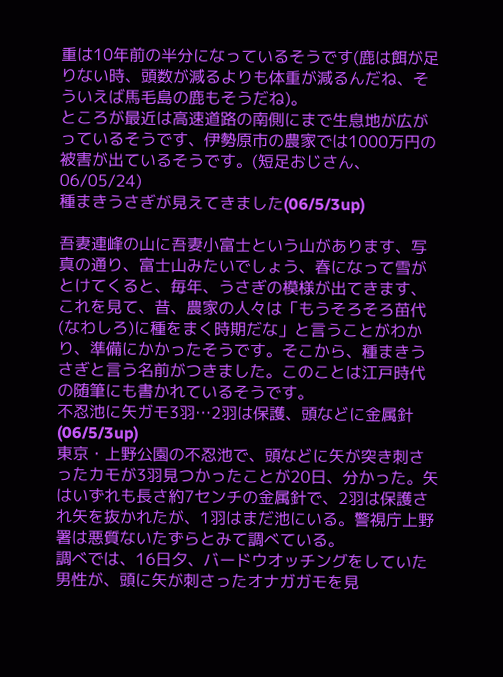重は10年前の半分になっているそうです(鹿は餌が足りない時、頭数が減るよりも体重が減るんだね、そういえば馬毛島の鹿もそうだね)。
ところが最近は高速道路の南側にまで生息地が広がっているそうです、伊勢原市の農家では1000万円の被害が出ているそうです。(短足おじさん、06/05/24)
種まきうさぎが見えてきました(06/5/3up)

吾妻連峰の山に吾妻小富士という山があります、写真の通り、富士山みたいでしょう、春になって雪がとけてくると、毎年、うさぎの模様が出てきます、これを見て、昔、農家の人々は「もうそろそろ苗代(なわしろ)に種をまく時期だな」と言うことがわかり、準備にかかったそうです。そこから、種まきうさぎと言う名前がつきました。このことは江戸時代の随筆にも書かれているそうです。
不忍池に矢ガモ3羽…2羽は保護、頭などに金属針(06/5/3up)
東京・上野公園の不忍池で、頭などに矢が突き刺さったカモが3羽見つかったことが20日、分かった。矢はいずれも長さ約7センチの金属針で、2羽は保護され矢を抜かれたが、1羽はまだ池にいる。警視庁上野署は悪質ないたずらとみて調べている。
調べでは、16日夕、バードウオッチングをしていた男性が、頭に矢が刺さったオナガガモを見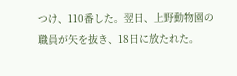つけ、110番した。翌日、上野動物園の職員が矢を抜き、18日に放たれた。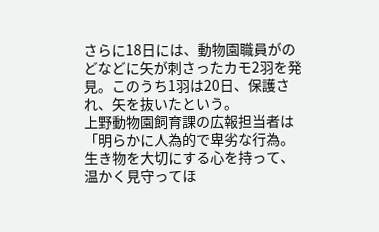さらに18日には、動物園職員がのどなどに矢が刺さったカモ2羽を発見。このうち1羽は20日、保護され、矢を抜いたという。
上野動物園飼育課の広報担当者は「明らかに人為的で卑劣な行為。生き物を大切にする心を持って、温かく見守ってほ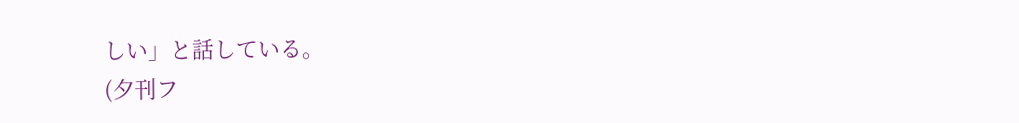しい」と話している。
(夕刊フ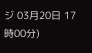ジ 03月20日 17時00分)